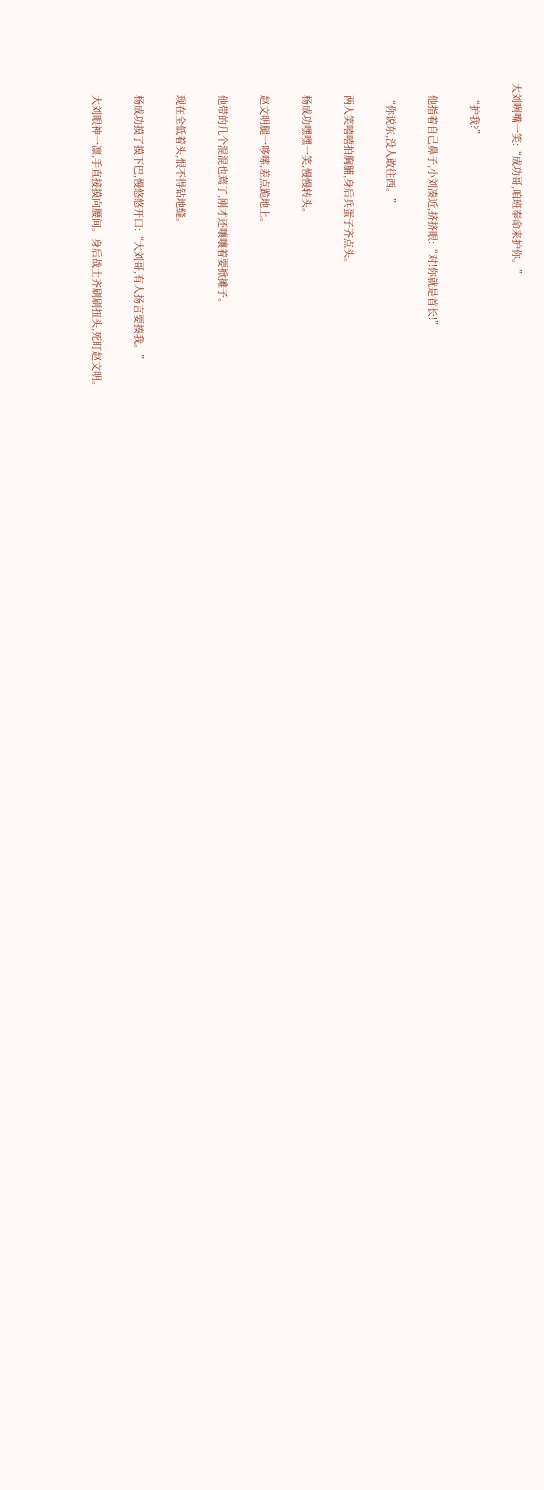大刘咧嘴一笑:“成功哥,咱班奉命来护你。”

    “护我?”

    他指着自己鼻子,小刘凑近,挤挤眼:“对!你就是首长!”

    “你说东,没人敢往西。”

    两人笑嘻嘻拍胸脯,身后兵蛋子齐点头。

    杨成功嘿嘿一笑,慢慢转头。

    赵文明腿一哆嗦,差点跪地上。

    他带的几个混混也蔫了,刚才还嚷嚷着要掀摊子。

    现在全低着头,恨不得钻地缝。

    杨成功摸了摸下巴,慢悠悠开口:“大刘哥,有人扬言要揍我。”

    大刘眼神一凛,手直接摸向腰间。身后战士齐刷刷扭头,死盯赵文明。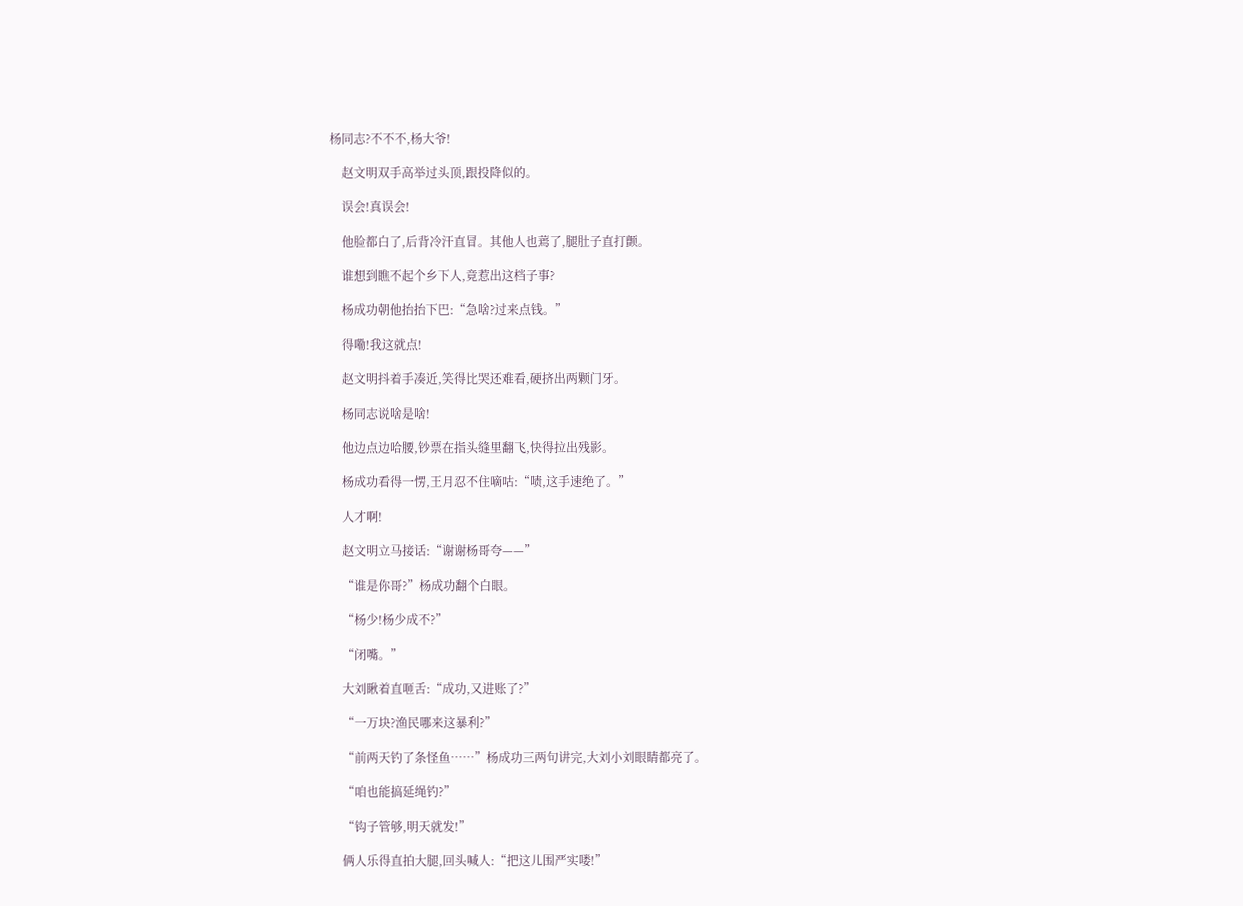杨同志?不不不,杨大爷!

    赵文明双手高举过头顶,跟投降似的。

    误会!真误会!

    他脸都白了,后背冷汗直冒。其他人也蔫了,腿肚子直打颤。

    谁想到瞧不起个乡下人,竟惹出这档子事?

    杨成功朝他抬抬下巴:“急啥?过来点钱。”

    得嘞!我这就点!

    赵文明抖着手凑近,笑得比哭还难看,硬挤出两颗门牙。

    杨同志说啥是啥!

    他边点边哈腰,钞票在指头缝里翻飞,快得拉出残影。

    杨成功看得一愣,王月忍不住嘀咕:“啧,这手速绝了。”

    人才啊!

    赵文明立马接话:“谢谢杨哥夸——”

    “谁是你哥?”杨成功翻个白眼。

    “杨少!杨少成不?”

    “闭嘴。”

    大刘瞅着直咂舌:“成功,又进账了?”

    “一万块?渔民哪来这暴利?”

    “前两天钓了条怪鱼……”杨成功三两句讲完,大刘小刘眼睛都亮了。

    “咱也能搞延绳钓?”

    “钩子管够,明天就发!”

    俩人乐得直拍大腿,回头喊人:“把这儿围严实喽!”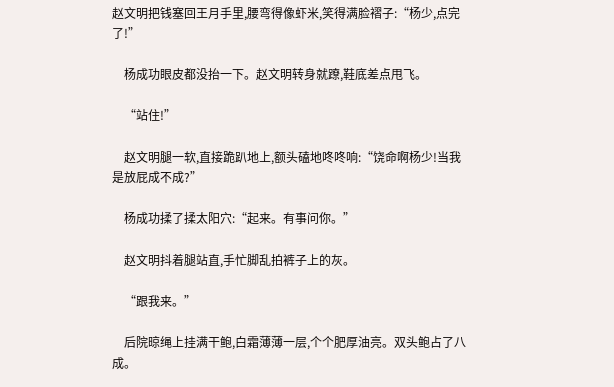赵文明把钱塞回王月手里,腰弯得像虾米,笑得满脸褶子:“杨少,点完了!”

    杨成功眼皮都没抬一下。赵文明转身就蹽,鞋底差点甩飞。

    “站住!”

    赵文明腿一软,直接跪趴地上,额头磕地咚咚响:“饶命啊杨少!当我是放屁成不成?”

    杨成功揉了揉太阳穴:“起来。有事问你。”

    赵文明抖着腿站直,手忙脚乱拍裤子上的灰。

    “跟我来。”

    后院晾绳上挂满干鲍,白霜薄薄一层,个个肥厚油亮。双头鲍占了八成。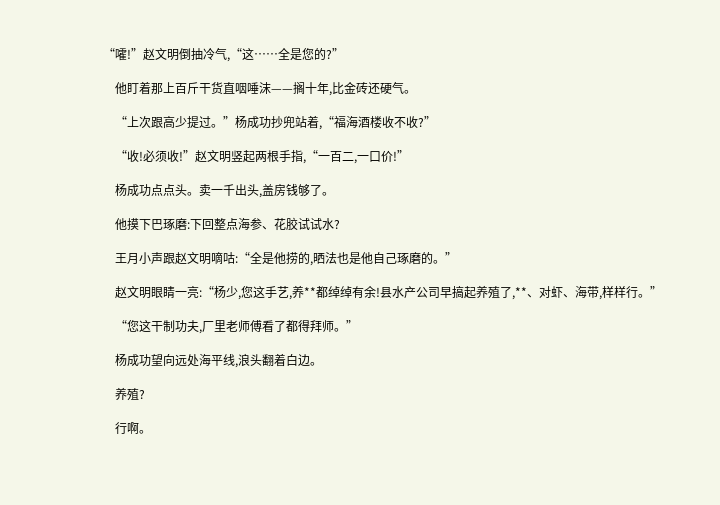“嚯!”赵文明倒抽冷气,“这……全是您的?”

    他盯着那上百斤干货直咽唾沫——搁十年,比金砖还硬气。

    “上次跟高少提过。”杨成功抄兜站着,“福海酒楼收不收?”

    “收!必须收!”赵文明竖起两根手指,“一百二,一口价!”

    杨成功点点头。卖一千出头,盖房钱够了。

    他摸下巴琢磨:下回整点海参、花胶试试水?

    王月小声跟赵文明嘀咕:“全是他捞的,晒法也是他自己琢磨的。”

    赵文明眼睛一亮:“杨少,您这手艺,养**都绰绰有余!县水产公司早搞起养殖了,**、对虾、海带,样样行。”

    “您这干制功夫,厂里老师傅看了都得拜师。”

    杨成功望向远处海平线,浪头翻着白边。

    养殖?

    行啊。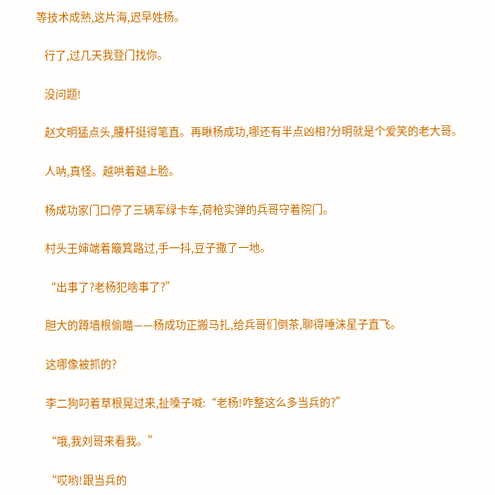等技术成熟,这片海,迟早姓杨。

    行了,过几天我登门找你。

    没问题!

    赵文明猛点头,腰杆挺得笔直。再瞅杨成功,哪还有半点凶相?分明就是个爱笑的老大哥。

    人呐,真怪。越哄着越上脸。

    杨成功家门口停了三辆军绿卡车,荷枪实弹的兵哥守着院门。

    村头王婶端着簸箕路过,手一抖,豆子撒了一地。

    “出事了?老杨犯啥事了?”

    胆大的蹲墙根偷瞄——杨成功正搬马扎,给兵哥们倒茶,聊得唾沫星子直飞。

    这哪像被抓的?

    李二狗叼着草根晃过来,扯嗓子喊:“老杨!咋整这么多当兵的?”

    “哦,我刘哥来看我。”

    “哎哟!跟当兵的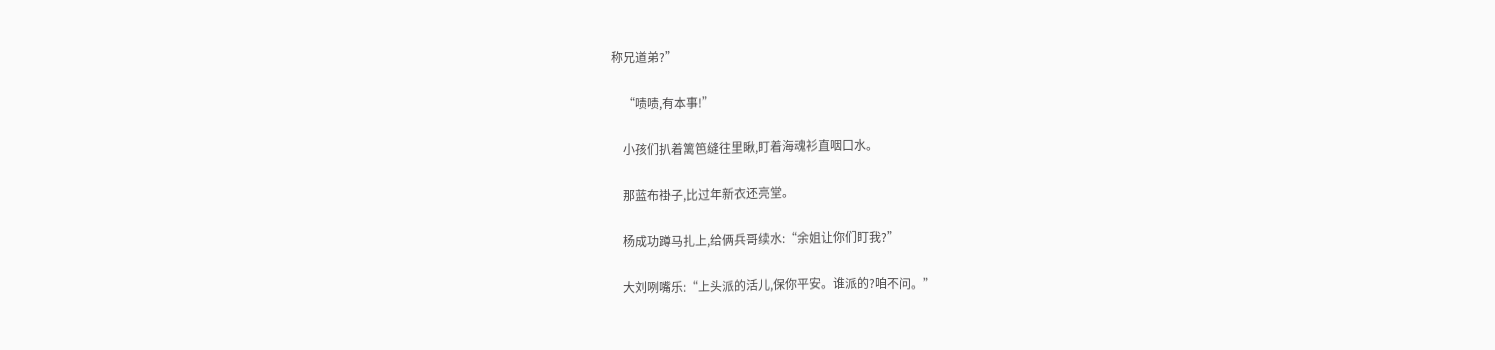称兄道弟?”

    “啧啧,有本事!”

    小孩们扒着篱笆缝往里瞅,盯着海魂衫直咽口水。

    那蓝布褂子,比过年新衣还亮堂。

    杨成功蹲马扎上,给俩兵哥续水:“余姐让你们盯我?”

    大刘咧嘴乐:“上头派的活儿,保你平安。谁派的?咱不问。”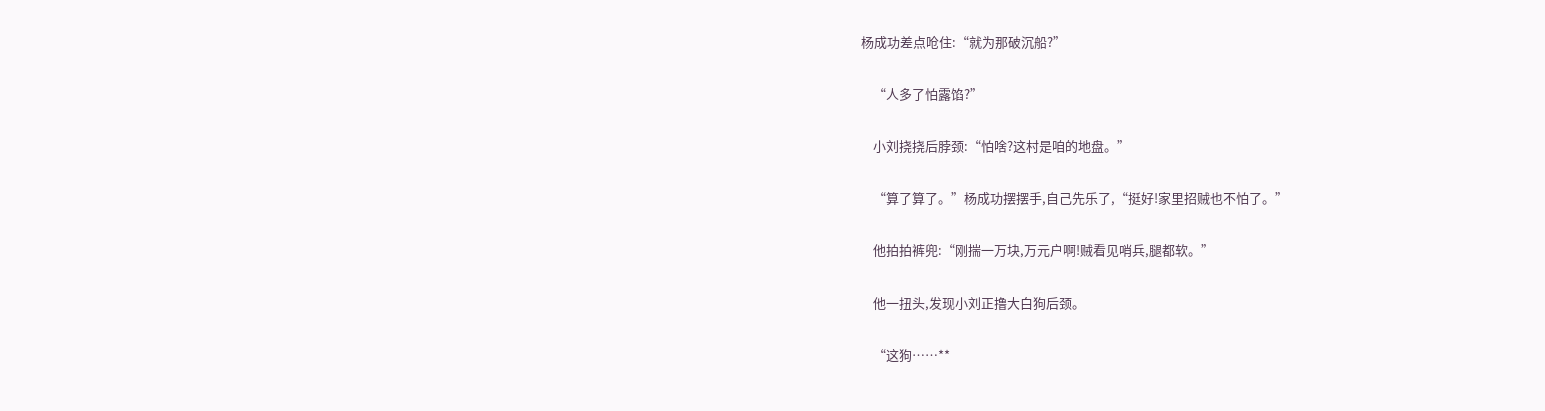杨成功差点呛住:“就为那破沉船?”

    “人多了怕露馅?”

    小刘挠挠后脖颈:“怕啥?这村是咱的地盘。”

    “算了算了。”杨成功摆摆手,自己先乐了,“挺好!家里招贼也不怕了。”

    他拍拍裤兜:“刚揣一万块,万元户啊!贼看见哨兵,腿都软。”

    他一扭头,发现小刘正撸大白狗后颈。

    “这狗……**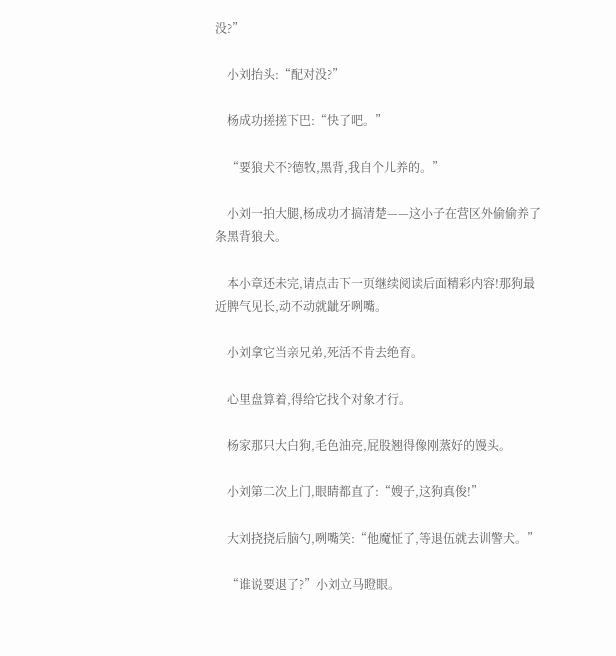没?”

    小刘抬头:“配对没?”

    杨成功搓搓下巴:“快了吧。”

    “要狼犬不?德牧,黑背,我自个儿养的。”

    小刘一拍大腿,杨成功才搞清楚——这小子在营区外偷偷养了条黑背狼犬。

    本小章还未完,请点击下一页继续阅读后面精彩内容!那狗最近脾气见长,动不动就龇牙咧嘴。

    小刘拿它当亲兄弟,死活不肯去绝育。

    心里盘算着,得给它找个对象才行。

    杨家那只大白狗,毛色油亮,屁股翘得像刚蒸好的馒头。

    小刘第二次上门,眼睛都直了:“嫂子,这狗真俊!”

    大刘挠挠后脑勺,咧嘴笑:“他魔怔了,等退伍就去训警犬。”

    “谁说要退了?”小刘立马瞪眼。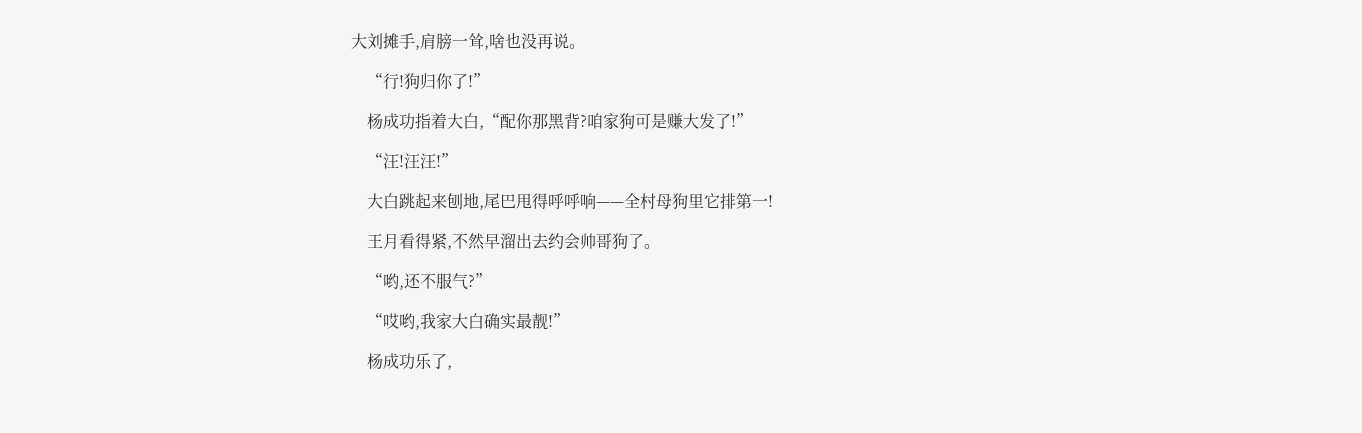大刘摊手,肩膀一耸,啥也没再说。

    “行!狗归你了!”

    杨成功指着大白,“配你那黑背?咱家狗可是赚大发了!”

    “汪!汪汪!”

    大白跳起来刨地,尾巴甩得呼呼响——全村母狗里它排第一!

    王月看得紧,不然早溜出去约会帅哥狗了。

    “哟,还不服气?”

    “哎哟,我家大白确实最靓!”

    杨成功乐了,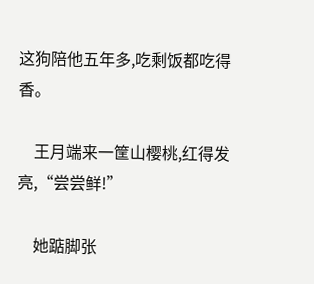这狗陪他五年多,吃剩饭都吃得香。

    王月端来一筐山樱桃,红得发亮,“尝尝鲜!”

    她踮脚张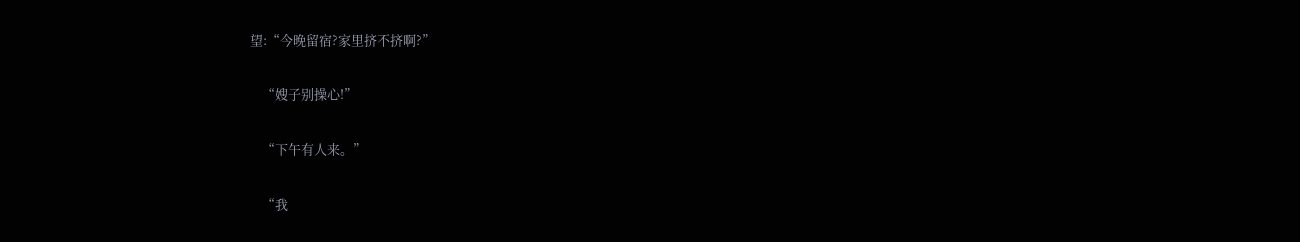望:“今晚留宿?家里挤不挤啊?”

    “嫂子别操心!”

    “下午有人来。”

    “我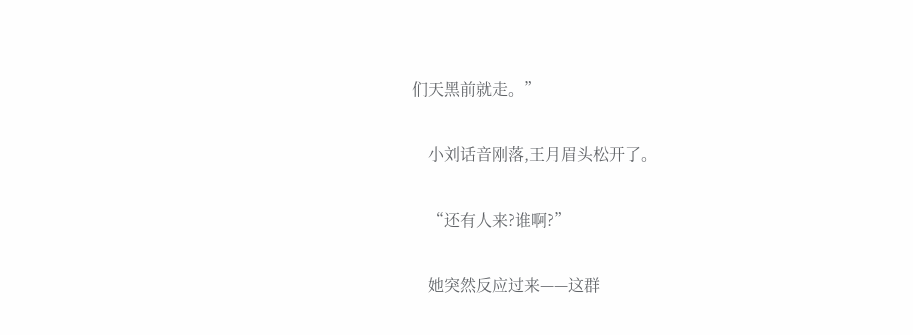们天黑前就走。”

    小刘话音刚落,王月眉头松开了。

    “还有人来?谁啊?”

    她突然反应过来——这群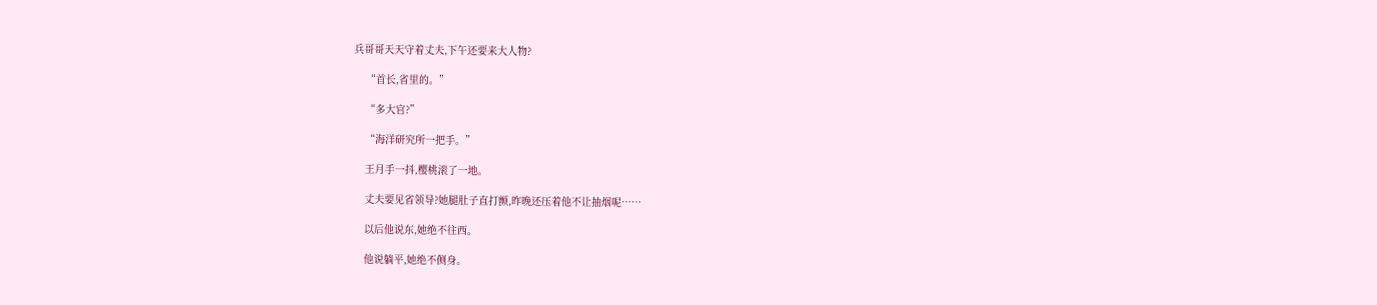兵哥哥天天守着丈夫,下午还要来大人物?

    “首长,省里的。”

    “多大官?”

    “海洋研究所一把手。”

    王月手一抖,樱桃滚了一地。

    丈夫要见省领导?她腿肚子直打颤,昨晚还压着他不让抽烟呢……

    以后他说东,她绝不往西。

    他说躺平,她绝不侧身。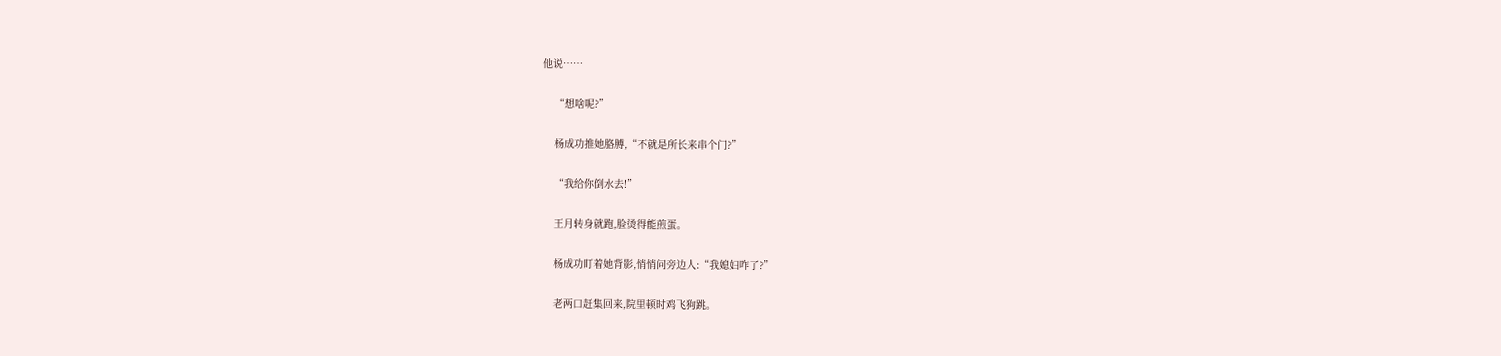他说……

    “想啥呢?”

    杨成功推她胳膊,“不就是所长来串个门?”

    “我给你倒水去!”

    王月转身就跑,脸烫得能煎蛋。

    杨成功盯着她背影,悄悄问旁边人:“我媳妇咋了?”

    老两口赶集回来,院里顿时鸡飞狗跳。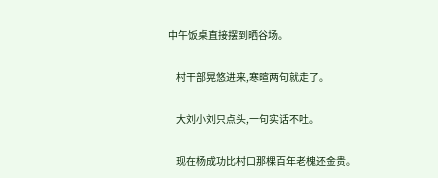中午饭桌直接摆到晒谷场。

    村干部晃悠进来,寒暄两句就走了。

    大刘小刘只点头,一句实话不吐。

    现在杨成功比村口那棵百年老槐还金贵。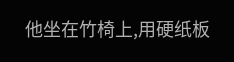他坐在竹椅上,用硬纸板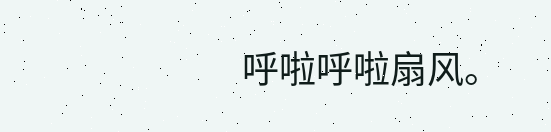呼啦呼啦扇风。